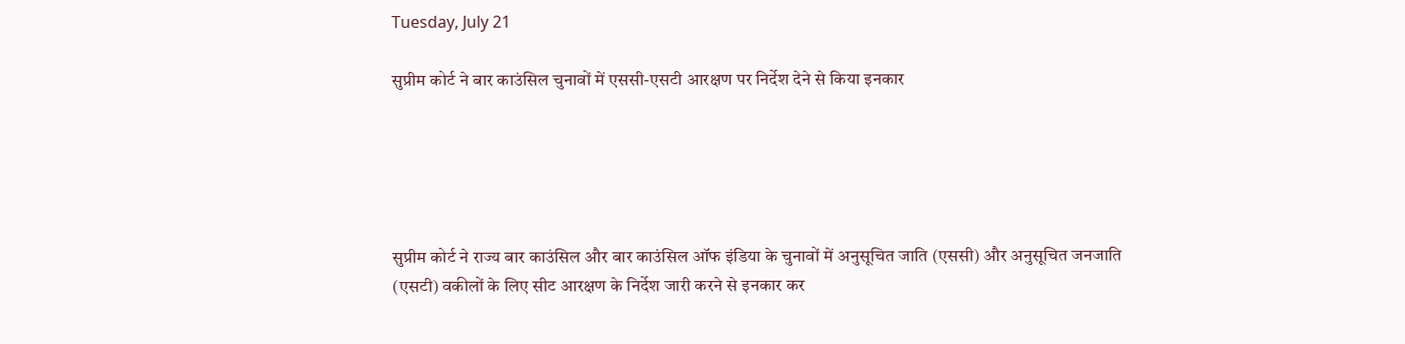Tuesday, July 21

सुप्रीम कोर्ट ने बार काउंसिल चुनावों में एससी-एसटी आरक्षण पर निर्देश देने से किया इनकार





सुप्रीम कोर्ट ने राज्य बार काउंसिल और बार काउंसिल ऑफ इंडिया के चुनावों में अनुसूचित जाति (एससी) और अनुसूचित जनजाति (एसटी) वकीलों के लिए सीट आरक्षण के निर्देश जारी करने से इनकार कर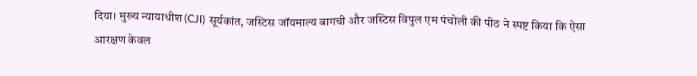दिया। मुख्य न्यायाधीश (CJI) सूर्यकांत, जस्टिस जॉयमाल्य बागची और जस्टिस विपुल एम पंचोली की पीठ ने स्पष्ट किया कि ऐसा आरक्षण केवल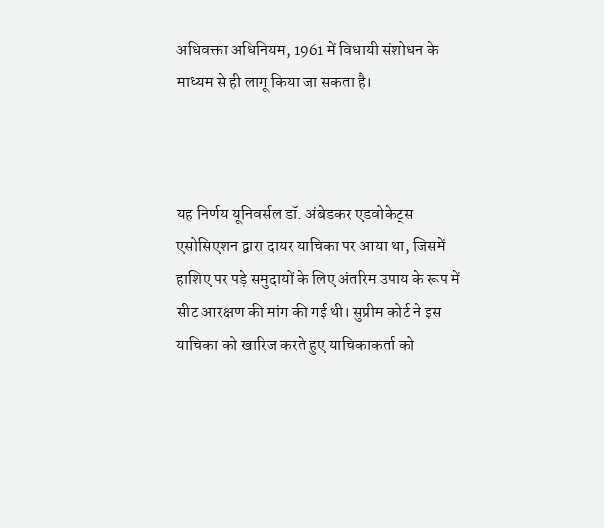अधिवक्ता अधिनियम, 1961 में विधायी संशोधन के माध्यम से ही लागू किया जा सकता है।



यह निर्णय यूनिवर्सल डॉ. अंबेडकर एडवोकेट्स एसोसिएशन द्वारा दायर याचिका पर आया था, जिसमें हाशिए पर पड़े समुदायों के लिए अंतरिम उपाय के रूप में सीट आरक्षण की मांग की गई थी। सुप्रीम कोर्ट ने इस याचिका को खारिज करते हुए याचिकाकर्ता को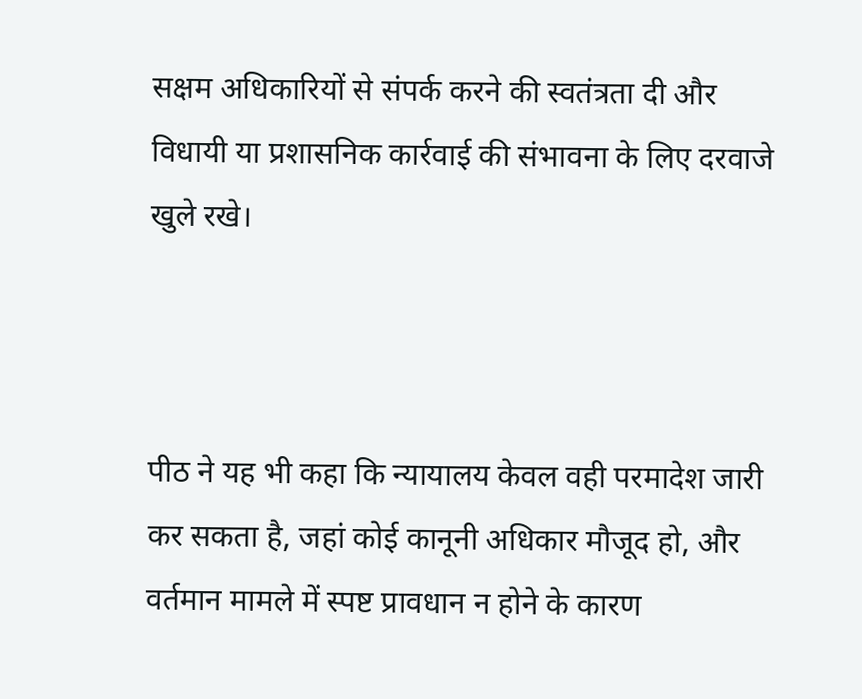सक्षम अधिकारियों से संपर्क करने की स्वतंत्रता दी और विधायी या प्रशासनिक कार्रवाई की संभावना के लिए दरवाजे खुले रखे।



पीठ ने यह भी कहा कि न्यायालय केवल वही परमादेश जारी कर सकता है, जहां कोई कानूनी अधिकार मौजूद हो, और वर्तमान मामले में स्पष्ट प्रावधान न होने के कारण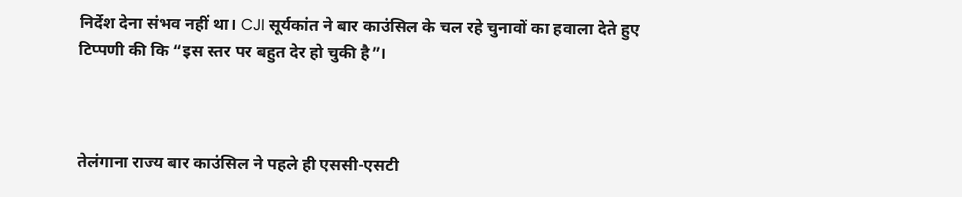निर्देश देना संभव नहीं था। CJI सूर्यकांत ने बार काउंसिल के चल रहे चुनावों का हवाला देते हुए टिप्पणी की कि “इस स्तर पर बहुत देर हो चुकी है”।



तेलंगाना राज्य बार काउंसिल ने पहले ही एससी-एसटी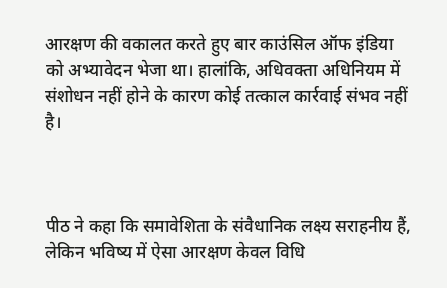आरक्षण की वकालत करते हुए बार काउंसिल ऑफ इंडिया को अभ्यावेदन भेजा था। हालांकि, अधिवक्ता अधिनियम में संशोधन नहीं होने के कारण कोई तत्काल कार्रवाई संभव नहीं है।



पीठ ने कहा कि समावेशिता के संवैधानिक लक्ष्य सराहनीय हैं, लेकिन भविष्य में ऐसा आरक्षण केवल विधि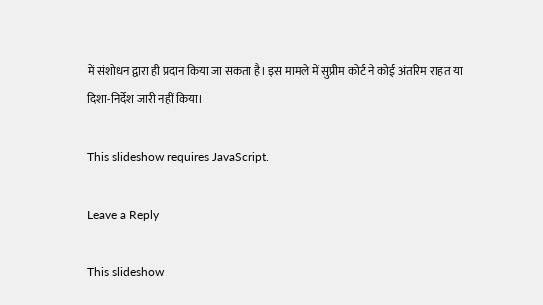में संशोधन द्वारा ही प्रदान किया जा सकता है। इस मामले में सुप्रीम कोर्ट ने कोई अंतरिम राहत या दिशा-निर्देश जारी नहीं किया।

This slideshow requires JavaScript.

Leave a Reply

This slideshow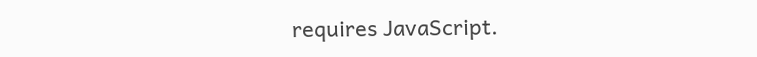requires JavaScript.